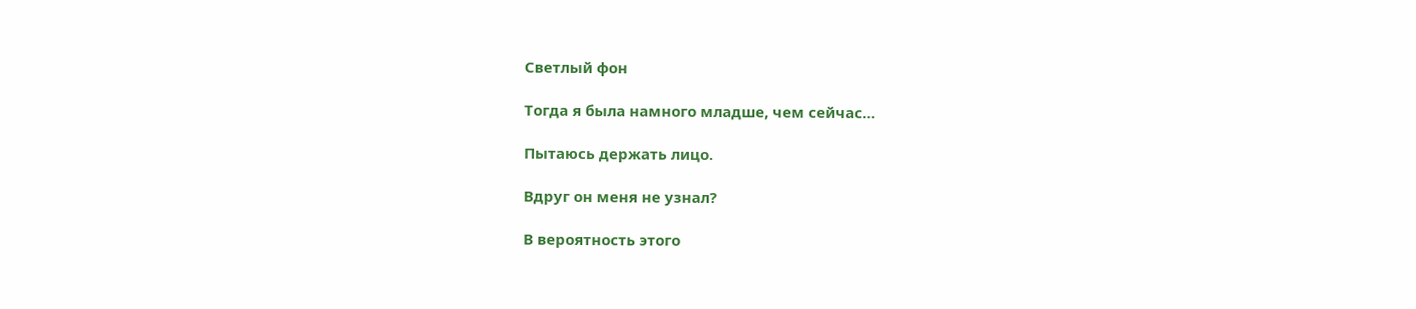Светлый фон

Тогда я была намного младше, чем сейчас…

Пытаюсь держать лицо.

Вдруг он меня не узнал?

В вероятность этого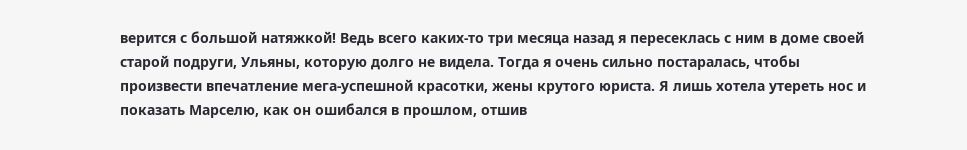верится с большой натяжкой! Ведь всего каких-то три месяца назад я пересеклась с ним в доме своей старой подруги, Ульяны, которую долго не видела. Тогда я очень сильно постаралась, чтобы произвести впечатление мега-успешной красотки, жены крутого юриста. Я лишь хотела утереть нос и показать Марселю, как он ошибался в прошлом, отшив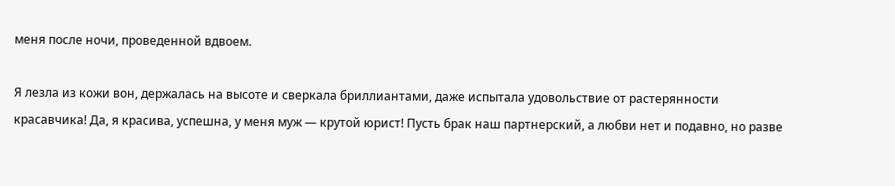меня после ночи, проведенной вдвоем.

Я лезла из кожи вон, держалась на высоте и сверкала бриллиантами, даже испытала удовольствие от растерянности красавчика! Да, я красива, успешна, у меня муж — крутой юрист! Пусть брак наш партнерский, а любви нет и подавно, но разве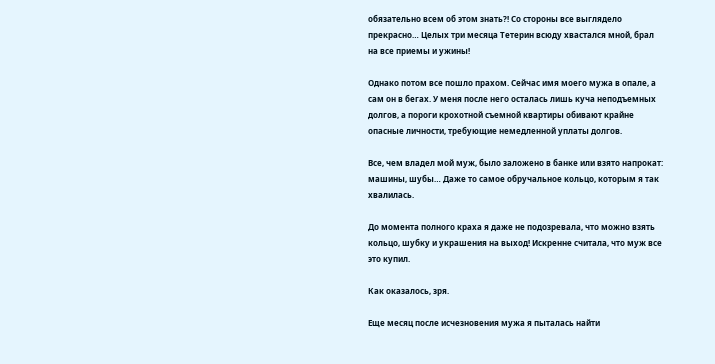обязательно всем об этом знать?! Со стороны все выглядело прекрасно… Целых три месяца Тетерин всюду хвастался мной, брал на все приемы и ужины!

Однако потом все пошло прахом. Сейчас имя моего мужа в опале, а сам он в бегах. У меня после него осталась лишь куча неподъемных долгов, а пороги крохотной съемной квартиры обивают крайне опасные личности, требующие немедленной уплаты долгов.

Все, чем владел мой муж, было заложено в банке или взято напрокат: машины, шубы… Даже то самое обручальное кольцо, которым я так хвалилась.

До момента полного краха я даже не подозревала, что можно взять кольцо, шубку и украшения на выход! Искренне считала, что муж все это купил.

Как оказалось, зря.

Еще месяц после исчезновения мужа я пыталась найти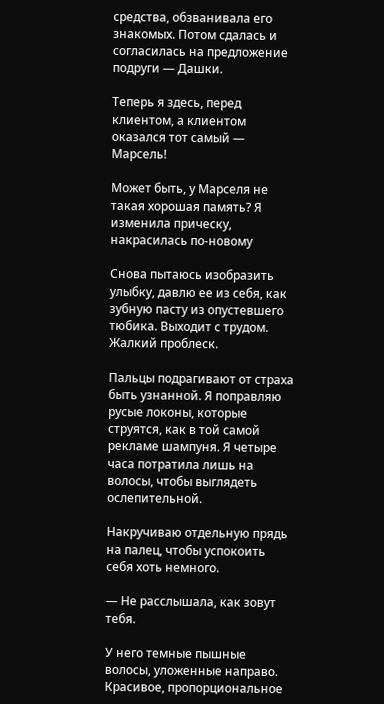средства, обзванивала его знакомых. Потом сдалась и согласилась на предложение подруги — Дашки.

Теперь я здесь, перед клиентом, а клиентом оказался тот самый — Марсель!

Может быть, у Марселя не такая хорошая память? Я изменила прическу, накрасилась по-новому

Снова пытаюсь изобразить улыбку, давлю ее из себя, как зубную пасту из опустевшего тюбика. Выходит с трудом. Жалкий проблеск.

Пальцы подрагивают от страха быть узнанной. Я поправляю русые локоны, которые струятся, как в той самой рекламе шампуня. Я четыре часа потратила лишь на волосы, чтобы выглядеть ослепительной.

Накручиваю отдельную прядь на палец, чтобы успокоить себя хоть немного.

— Не расслышала, как зовут тебя.

У него темные пышные волосы, уложенные направо. Красивое, пропорциональное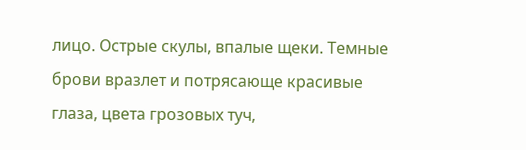лицо. Острые скулы, впалые щеки. Темные брови вразлет и потрясающе красивые глаза, цвета грозовых туч,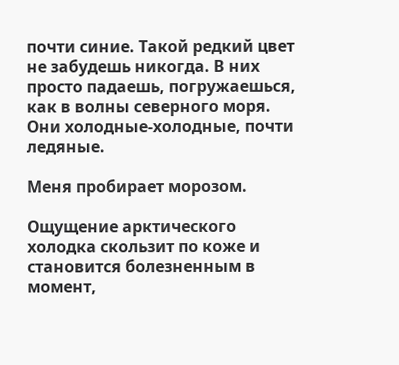почти синие. Такой редкий цвет не забудешь никогда. В них просто падаешь, погружаешься, как в волны северного моря. Они холодные-холодные, почти ледяные.

Меня пробирает морозом.

Ощущение арктического холодка скользит по коже и становится болезненным в момент,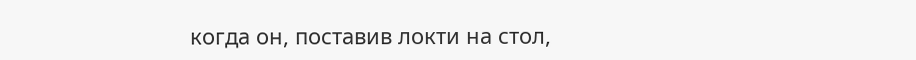когда он, поставив локти на стол,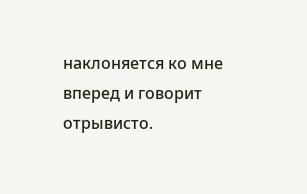наклоняется ко мне вперед и говорит отрывисто.